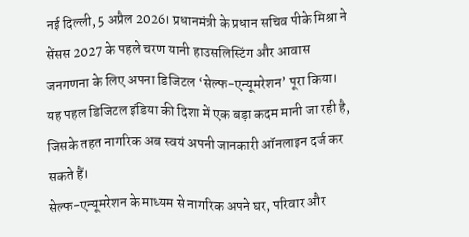नई दिल्ली, 5 अप्रैल 2026। प्रधानमंत्री के प्रधान सचिव पीके मिश्रा ने सेंसस 2027 के पहले चरण यानी हाउसलिस्टिंग और आवास जनगणना के लिए अपना डिजिटल ‘सेल्फ-एन्यूमरेशन’ पूरा किया। यह पहल डिजिटल इंडिया की दिशा में एक बड़ा कदम मानी जा रही है, जिसके तहत नागरिक अब स्वयं अपनी जानकारी ऑनलाइन दर्ज कर सकते हैं।
सेल्फ-एन्यूमरेशन के माध्यम से नागरिक अपने घर, परिवार और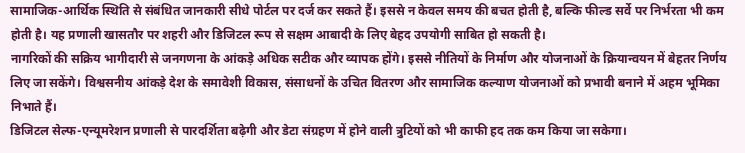सामाजिक-आर्थिक स्थिति से संबंधित जानकारी सीधे पोर्टल पर दर्ज कर सकते हैं। इससे न केवल समय की बचत होती है, बल्कि फील्ड सर्वे पर निर्भरता भी कम होती है। यह प्रणाली खासतौर पर शहरी और डिजिटल रूप से सक्षम आबादी के लिए बेहद उपयोगी साबित हो सकती है।
नागरिकों की सक्रिय भागीदारी से जनगणना के आंकड़े अधिक सटीक और व्यापक होंगे। इससे नीतियों के निर्माण और योजनाओं के क्रियान्वयन में बेहतर निर्णय लिए जा सकेंगे। विश्वसनीय आंकड़े देश के समावेशी विकास, संसाधनों के उचित वितरण और सामाजिक कल्याण योजनाओं को प्रभावी बनाने में अहम भूमिका निभाते हैं।
डिजिटल सेल्फ-एन्यूमरेशन प्रणाली से पारदर्शिता बढ़ेगी और डेटा संग्रहण में होने वाली त्रुटियों को भी काफी हद तक कम किया जा सकेगा।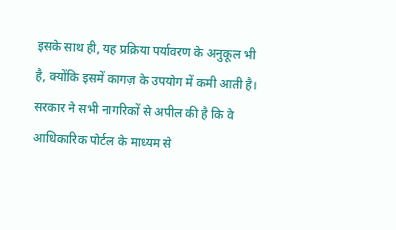इसके साथ ही, यह प्रक्रिया पर्यावरण के अनुकूल भी है, क्योंकि इसमें कागज़ के उपयोग में कमी आती है।
सरकार ने सभी नागरिकों से अपील की है कि वे आधिकारिक पोर्टल के माध्यम से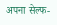अपना सेल्फ-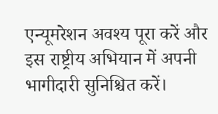एन्यूमरेशन अवश्य पूरा करें और इस राष्ट्रीय अभियान में अपनी भागीदारी सुनिश्चित करें।